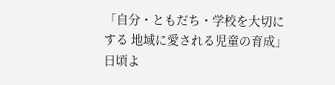「自分・ともだち・学校を大切にする 地域に愛される児童の育成」
日頃よ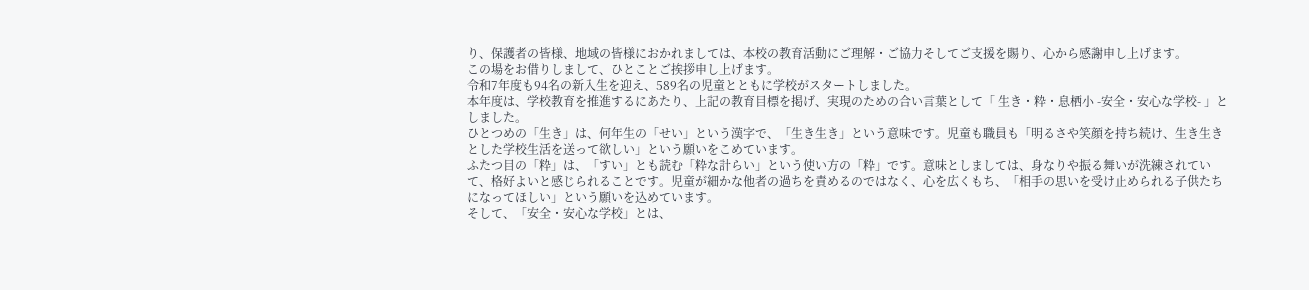り、保護者の皆様、地域の皆様におかれましては、本校の教育活動にご理解・ご協力そしてご支援を賜り、心から感謝申し上げます。
この場をお借りしまして、ひとことご挨拶申し上げます。
令和7年度も94名の新入生を迎え、589名の児童とともに学校がスタートしました。
本年度は、学校教育を推進するにあたり、上記の教育目標を掲げ、実現のための合い言葉として「 生き・粋・息栖小 -安全・安心な学校- 」としました。
ひとつめの「生き」は、何年生の「せい」という漢字で、「生き生き」という意味です。児童も職員も「明るさや笑顔を持ち続け、生き生きとした学校生活を送って欲しい」という願いをこめています。
ふたつ目の「粋」は、「すい」とも読む「粋な計らい」という使い方の「粋」です。意味としましては、身なりや振る舞いが洗練されていて、格好よいと感じられることです。児童が細かな他者の過ちを責めるのではなく、心を広くもち、「相手の思いを受け止められる子供たちになってほしい」という願いを込めています。
そして、「安全・安心な学校」とは、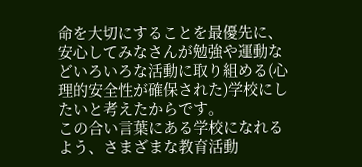命を大切にすることを最優先に、安心してみなさんが勉強や運動などいろいろな活動に取り組める(心理的安全性が確保された)学校にしたいと考えたからです。
この合い言葉にある学校になれるよう、さまざまな教育活動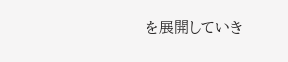を展開していき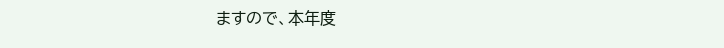ますので、本年度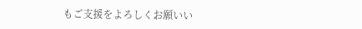もご支援をよろしくお願いい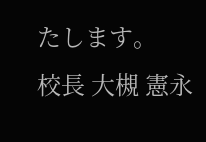たします。
校長 大槻 憲永